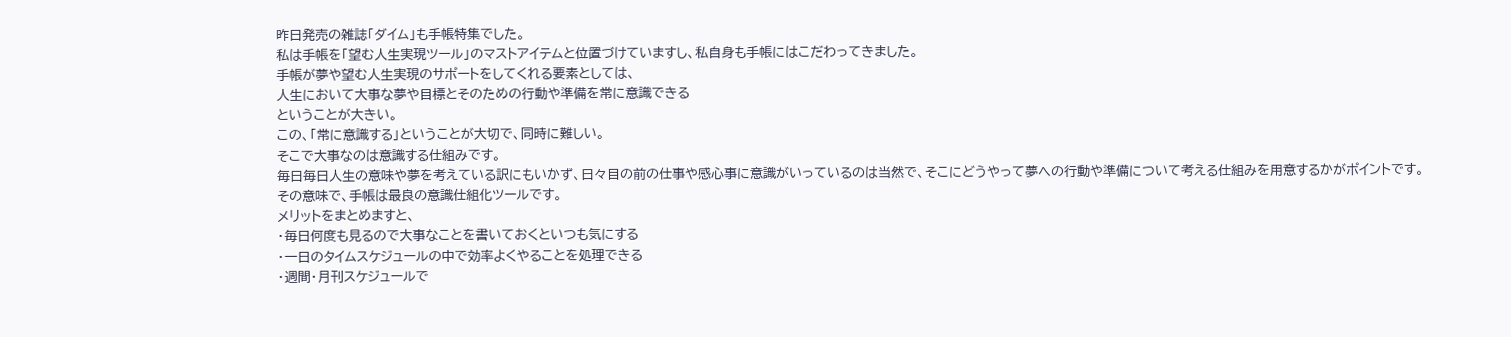昨日発売の雑誌「ダイム」も手帳特集でした。
私は手帳を「望む人生実現ツール」のマストアイテムと位置づけていますし、私自身も手帳にはこだわってきました。
手帳が夢や望む人生実現のサポートをしてくれる要素としては、
人生において大事な夢や目標とそのための行動や準備を常に意識できる
ということが大きい。
この、「常に意識する」ということが大切で、同時に難しい。
そこで大事なのは意識する仕組みです。
毎日毎日人生の意味や夢を考えている訳にもいかず、日々目の前の仕事や感心事に意識がいっているのは当然で、そこにどうやって夢への行動や準備について考える仕組みを用意するかがポイントです。
その意味で、手帳は最良の意識仕組化ツールです。
メリットをまとめますと、
・毎日何度も見るので大事なことを書いておくといつも気にする
・一日のタイムスケジュールの中で効率よくやることを処理できる
・週間・月刊スケジュールで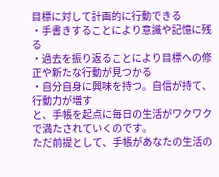目標に対して計画的に行動できる
・手書きすることにより意識や記憶に残る
・過去を振り返ることにより目標への修正や新たな行動が見つかる
・自分自身に興味を持つ。自信が持て、行動力が増す
と、手帳を起点に毎日の生活がワクワクで満たされていくのです。
ただ前提として、手帳があなたの生活の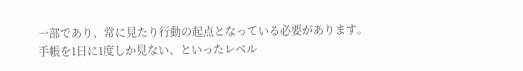一部であり、常に見たり行動の起点となっている必要があります。
手帳を1日に1度しか見ない、といったレベル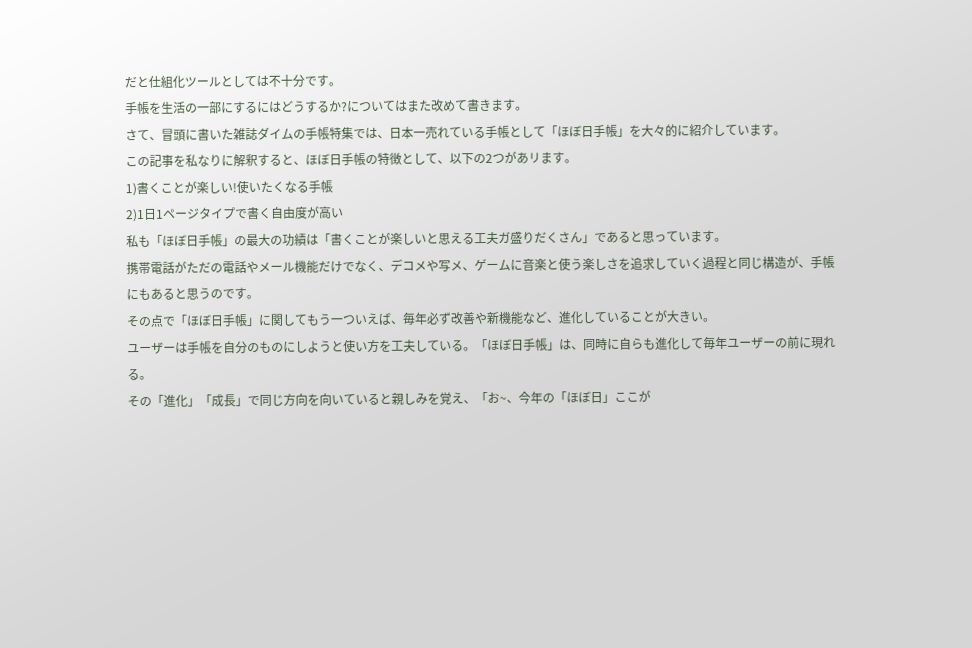だと仕組化ツールとしては不十分です。
手帳を生活の一部にするにはどうするか?についてはまた改めて書きます。
さて、冒頭に書いた雑誌ダイムの手帳特集では、日本一売れている手帳として「ほぼ日手帳」を大々的に紹介しています。
この記事を私なりに解釈すると、ほぼ日手帳の特徴として、以下の2つがあリます。
1)書くことが楽しい!使いたくなる手帳
2)1日1ページタイプで書く自由度が高い
私も「ほぼ日手帳」の最大の功績は「書くことが楽しいと思える工夫ガ盛りだくさん」であると思っています。
携帯電話がただの電話やメール機能だけでなく、デコメや写メ、ゲームに音楽と使う楽しさを追求していく過程と同じ構造が、手帳にもあると思うのです。
その点で「ほぼ日手帳」に関してもう一ついえば、毎年必ず改善や新機能など、進化していることが大きい。
ユーザーは手帳を自分のものにしようと使い方を工夫している。「ほぼ日手帳」は、同時に自らも進化して毎年ユーザーの前に現れる。
その「進化」「成長」で同じ方向を向いていると親しみを覚え、「お~、今年の「ほぼ日」ここが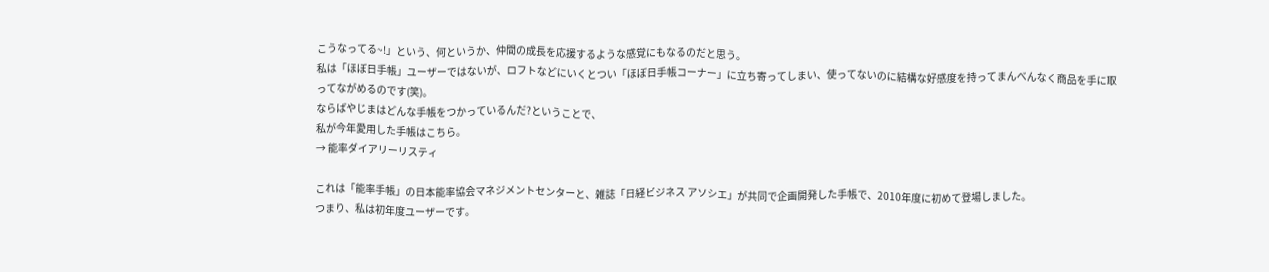こうなってる~!」という、何というか、仲間の成長を応援するような感覚にもなるのだと思う。
私は「ほぼ日手帳」ユーザーではないが、ロフトなどにいくとつい「ほぼ日手帳コーナー」に立ち寄ってしまい、使ってないのに結構な好感度を持ってまんべんなく商品を手に取ってながめるのです(笑)。
ならばやじまはどんな手帳をつかっているんだ?ということで、
私が今年愛用した手帳はこちら。
→ 能率ダイアリーリスティ

これは「能率手帳」の日本能率協会マネジメントセンターと、雑誌「日経ビジネス アソシエ」が共同で企画開発した手帳で、2010年度に初めて登場しました。
つまり、私は初年度ユーザーです。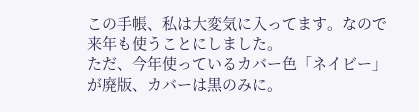この手帳、私は大変気に入ってます。なので来年も使うことにしました。
ただ、今年使っているカバー色「ネイビー」が廃版、カバーは黒のみに。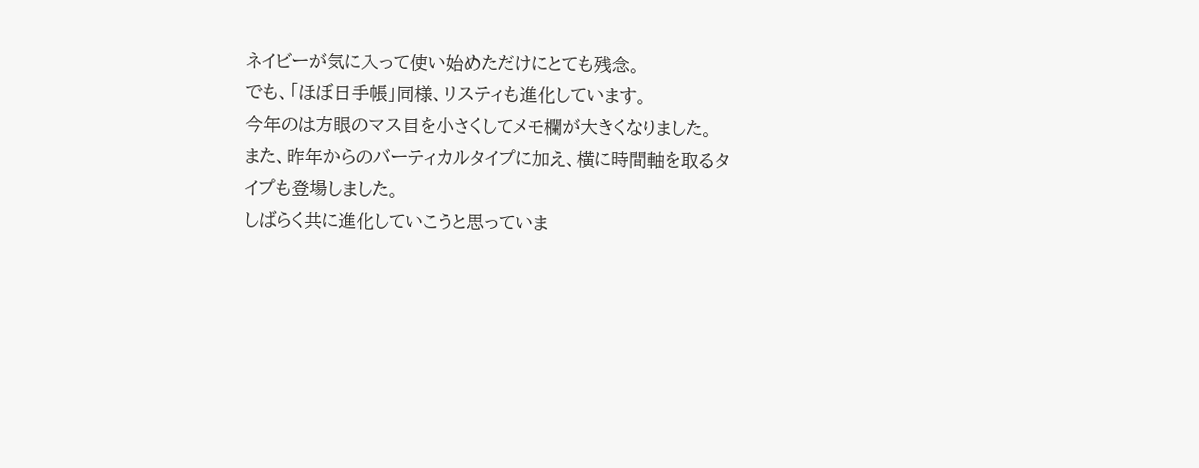ネイビーが気に入って使い始めただけにとても残念。
でも、「ほぼ日手帳」同様、リスティも進化しています。
今年のは方眼のマス目を小さくしてメモ欄が大きくなりました。
また、昨年からのバーティカルタイプに加え、横に時間軸を取るタイプも登場しました。
しばらく共に進化していこうと思っていま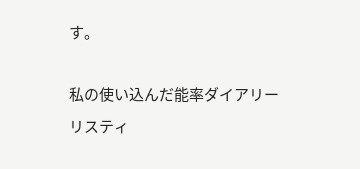す。

私の使い込んだ能率ダイアリー リスティ